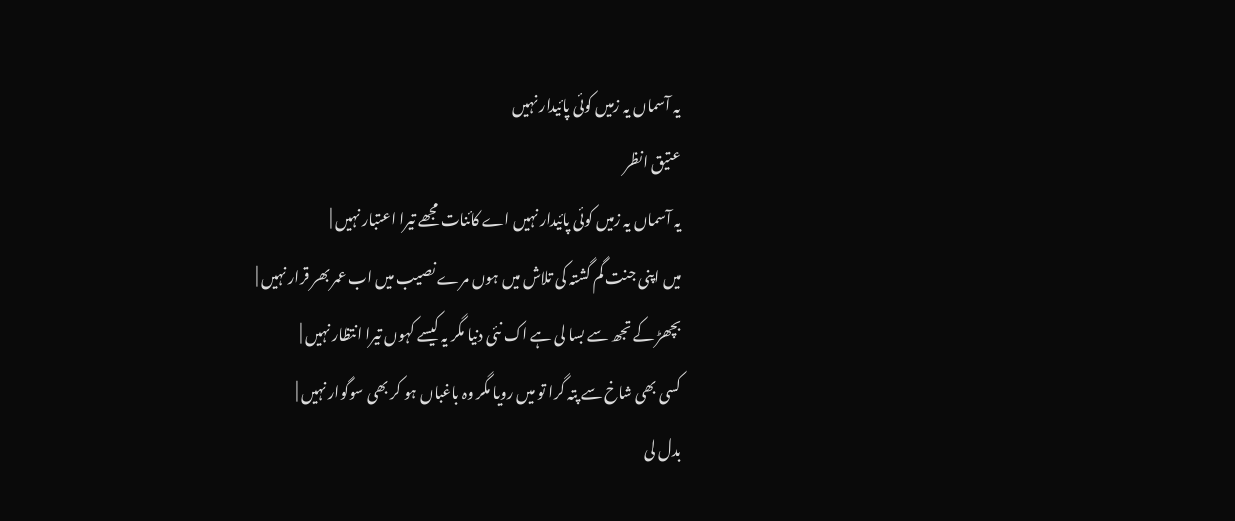یہ آسماں یہ زمیں کوئی پائیدار نہیں
عتیق انظر
یہ آسماں یہ زمیں کوئی پائیدار نہیں اے کائنات مجھے تیرا اعتبار نہیں |
میں اپنی جنت گم گشتہ کی تلاش میں ہوں مرے نصیب میں اب عمر بھر قرار نہیں |
بچھڑ کے تجھ سے بسا لی ہے اک نئی دنیا مگر یہ کیسے کہوں تیرا انتظار نہیں |
کسی بھی شاخ سے پتہ گرا تو میں رویا مگر وہ باغباں ہو کر بھی سوگوار نہیں |
بدل لی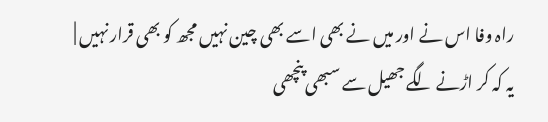راہ وفا اس نے اور میں نے بھی اسے بھی چین نہیں مجھ کو بھی قرار نہیں |
یہ کہ کر اڑنے لگے جھیل سے سبھی پنچھی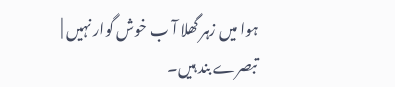ہوا میں زہر گھلا آ ب خوش گوار نہیں |
تبصرے بند ہیں۔